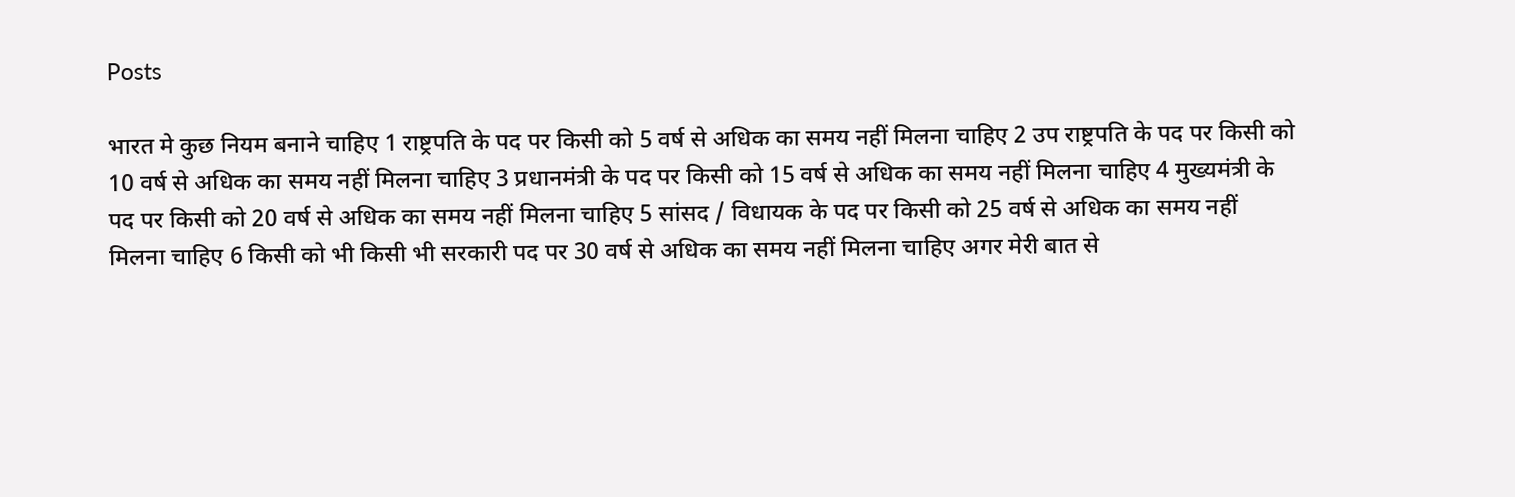Posts

भारत मे कुछ नियम बनाने चाहिए 1 राष्ट्रपति के पद पर किसी को 5 वर्ष से अधिक का समय नहीं मिलना चाहिए 2 उप राष्ट्रपति के पद पर किसी को 10 वर्ष से अधिक का समय नहीं मिलना चाहिए 3 प्रधानमंत्री के पद पर किसी को 15 वर्ष से अधिक का समय नहीं मिलना चाहिए 4 मुख्यमंत्री के पद पर किसी को 20 वर्ष से अधिक का समय नहीं मिलना चाहिए 5 सांसद / विधायक के पद पर किसी को 25 वर्ष से अधिक का समय नहीं मिलना चाहिए 6 किसी को भी किसी भी सरकारी पद पर 30 वर्ष से अधिक का समय नहीं मिलना चाहिए अगर मेरी बात से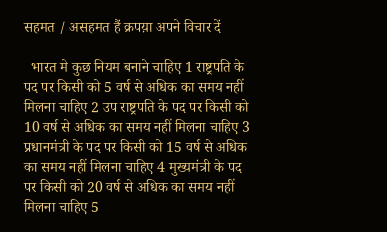सहमत / असहमत हैं क्रपय़ा अपने विचार दें

  भारत मे कुछ नियम बनाने चाहिए 1 राष्ट्रपति के पद पर किसी को 5 वर्ष से अधिक का समय नहीं मिलना चाहिए 2 उप राष्ट्रपति के पद पर किसी को 10 वर्ष से अधिक का समय नहीं मिलना चाहिए 3 प्रधानमंत्री के पद पर किसी को 15 वर्ष से अधिक का समय नहीं मिलना चाहिए 4 मुख्यमंत्री के पद पर किसी को 20 वर्ष से अधिक का समय नहीं मिलना चाहिए 5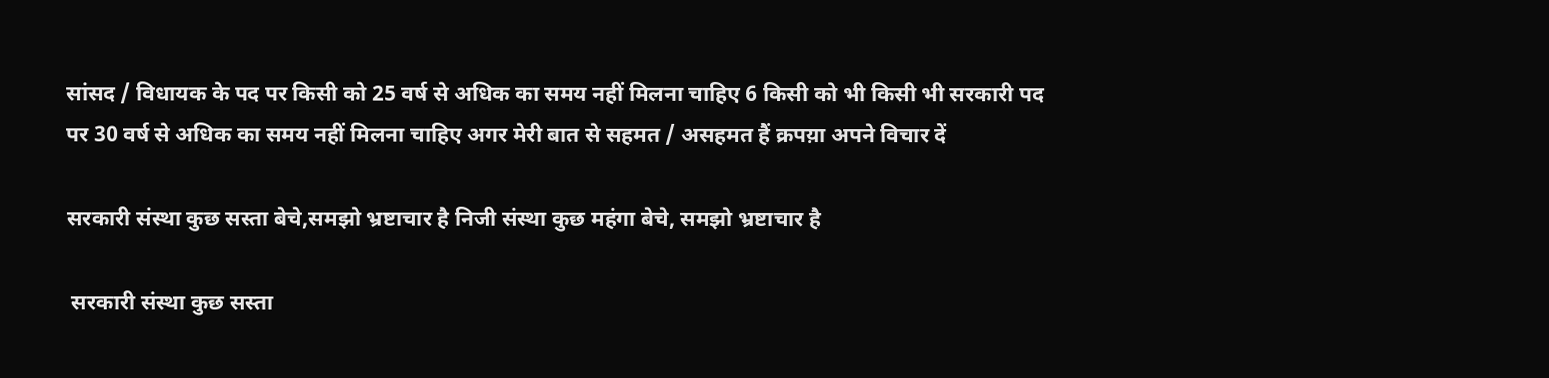सांसद / विधायक के पद पर किसी को 25 वर्ष से अधिक का समय नहीं मिलना चाहिए 6 किसी को भी किसी भी सरकारी पद पर 30 वर्ष से अधिक का समय नहीं मिलना चाहिए अगर मेरी बात से सहमत / असहमत हैं क्रपय़ा अपने विचार दें

सरकारी संस्था कुछ सस्ता बेचे,समझो भ्रष्टाचार है निजी संस्था कुछ महंगा बेचे, समझो भ्रष्टाचार है

 सरकारी संस्था कुछ सस्ता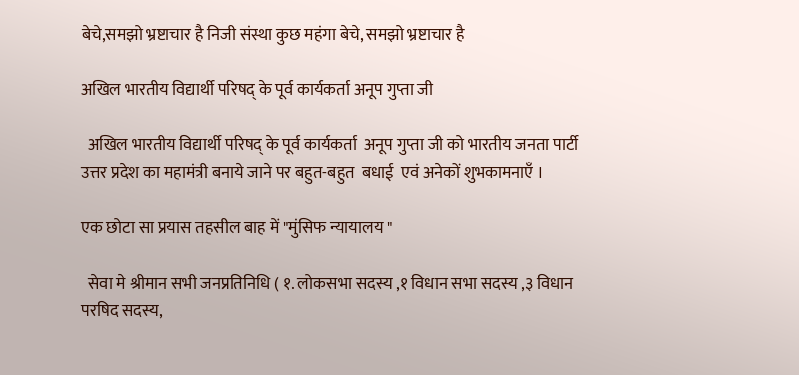बेचे,समझो भ्रष्टाचार है निजी संस्था कुछ महंगा बेचे, समझो भ्रष्टाचार है

अखिल भारतीय विद्यार्थी परिषद् के पूर्व कार्यकर्ता अनूप गुप्ता जी

  अखिल भारतीय विद्यार्थी परिषद् के पूर्व कार्यकर्ता  अनूप गुप्ता जी को भारतीय जनता पार्टी उत्तर प्रदेश का महामंत्री बनाये जाने पर बहुत-बहुत  बधाई  एवं अनेकों शुभकामनाएँ ।

एक छोटा सा प्रयास तहसील बाह में "मुंसिफ न्यायालय "

  सेवा मे श्रीमान सभी जनप्रतिनिधि ( १. लोकसभा सदस्य ,१ विधान सभा सदस्य ,३ विधान परषिद सदस्य,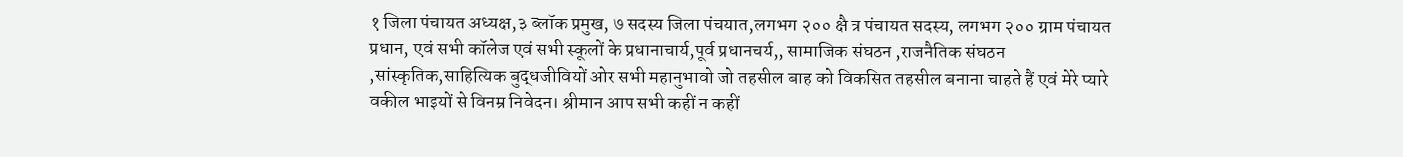१ जिला पंचायत अध्यक्ष,३ ब्लॉक प्रमुख, ७ सदस्य जिला पंचयात,लगभग २०० क्षै त्र पंचायत सदस्य, लगभग २०० ग्राम पंचायत प्रधान, एवं सभी कॉलेज एवं सभी स्कूलों के प्रधानाचार्य,पूर्व प्रधानचर्य,, सामाजिक संघठन ,राजनैतिक संघठन ,सांस्कृतिक,साहित्यिक बुद्धजीवियों ओर सभी महानुभावो जो तहसील बाह को विकसित तहसील बनाना चाहते हैं एवं मेरे प्यारे वकील भाइयों से विनम्र निवेदन। श्रीमान आप सभी कहीं न कहीं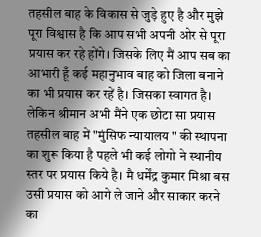तहसील बाह के विकास से जुड़े हुए है और मुझे पूरा विश्वास है कि आप सभी अपनी ओर से पूरा प्रयास कर रहे होंगे। जिसके लिए मैं आप सब का आभारी हूँ कई महानुभाव बाह को जिला बनाने का भी प्रयास कर रहें है। जिसका स्वागत है। लेकिन श्रीमान अभी मैंने एक छोटा सा प्रयास तहसील बाह में "मुंसिफ न्यायालय " की स्थापना का शुरू किया है पहले भी कई लोगो ने स्थानीय स्तर पर प्रयास किये है। मै धर्मेंद्र कुमार मिश्रा बस उसी प्रयास को आगे ले जाने और साकार करने का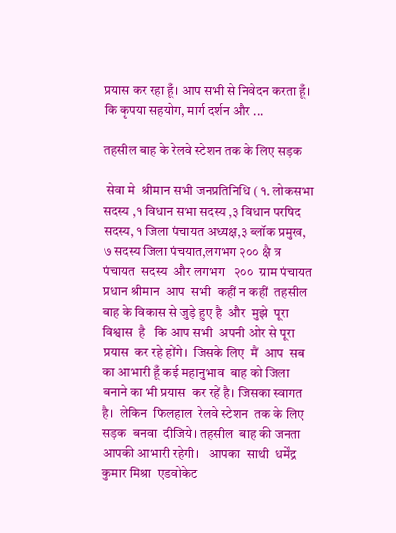प्रयास कर रहा हूँ। आप सभी से निवेदन करता हूँ। कि कृपया सहयोग, मार्ग दर्शन और ...

तहसील बाह के रेलवे स्टेशन तक के लिए सड़क

 सेवा मे  श्रीमान सभी जनप्रतिनिधि ( १. लोकसभा सदस्य ,१ विधान सभा सदस्य ,३ विधान परषिद सदस्य, १ जिला पंचायत अध्यक्ष,३ ब्लॉक प्रमुख, ७ सदस्य जिला पंचयात,लगभग २०० क्षै त्र पंचायत  सदस्य  और लगभग   २००  ग्राम पंचायत प्रधान श्रीमान  आप  सभी  कहीं न कहीं  तहसील  बाह के विकास से जुड़े हुए है  और  मुझे  पूरा  विश्वास  है   कि आप सभी  अपनी ओर से पूरा  प्रयास  कर रहे होंगे।  जिसके लिए  मैं  आप  सब का आभारी हूँ कई महानुभाव  बाह को जिला बनाने का भी प्रयास  कर रहें है। जिसका स्वागत है।  लेकिन  फिलहाल  रेलवे स्टेशन  तक के लिए  सड़क  बनवा  दीजिये। तहसील  बाह की जनता आपकी आभारी रहेगी।   आपका  साथी  धर्मेंद्र कुमार मिश्रा  एडवोकेट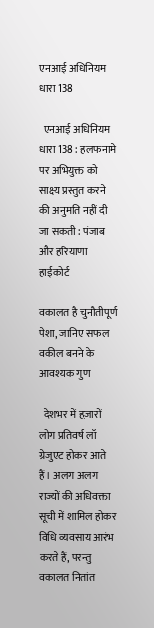एनआई अधिनियम धारा 138

  एनआई अधिनियम धारा 138 : हलफनामे पर अभियुक्त को साक्ष्य प्रस्तुत करने की अनुमति नहीं दी जा सकती : पंजाब और हरियाणा हाईकोर्ट

वकालत है चुनौतीपूर्ण पेशा, जानिए सफल वकील बनने के आवश्यक गुण

  देशभर में हज़ारों लोग प्रतिवर्ष लॉ ग्रेजुएट होकर आते हैं। अलग अलग राज्यों की अधिवक्ता सूची में शामिल होकर विधि व्यवसाय आरंभ करते हैं, परन्तु वकालत नितांत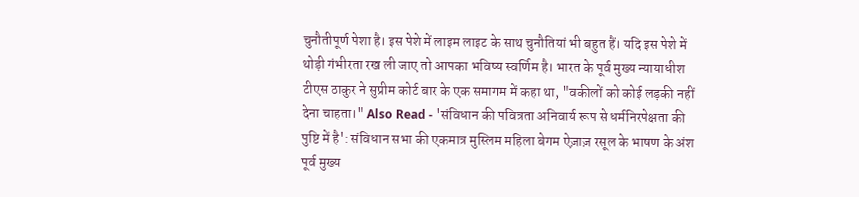चुनौतीपूर्ण पेशा है। इस पेशे में लाइम लाइट के साथ चुनौतियां भी बहुत हैं। यदि इस पेशे में थोड़ी गंभीरता रख ली जाए तो आपका भविष्य स्वर्णिम है। भारत के पूर्व मुख्य न्यायाधीश टीएस ठाकुर ने सुप्रीम कोर्ट बार के एक समागम में कहा था, "वकीलों को कोई लड़की नहीं देना चाहता।" Also Read - 'संविधान की पवित्रता अनिवार्य रूप से धर्मनिरपेक्षता की पुष्टि में है': संविधान सभा की एकमात्र मुस्लिम महिला बेगम ऐज़ाज़ रसूल के भाषण के अंश पूर्व मुख्य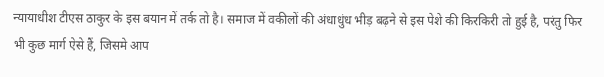न्यायाधीश टीएस ठाकुर के इस बयान में तर्क तो है। समाज में वकीलों की अंधाधुंध भीड़ बढ़ने से इस पेशे की किरकिरी तो हुई है, परंतु फिर भी कुछ मार्ग ऐसे हैं, जिसमे आप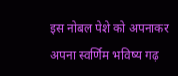इस नोबल पेशे को अपनाकर अपना स्वर्णिम भविष्य गढ़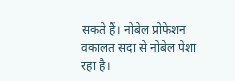सकते हैं। नोबेल प्रोफेशन वकालत सदा से नोबेल पेशा रहा है।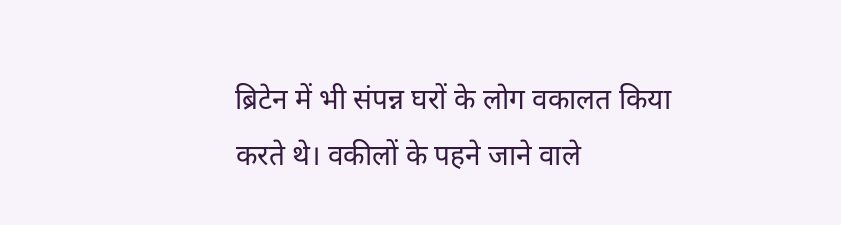ब्रिटेन में भी संपन्न घरों के लोग वकालत किया करते थे। वकीलों के पहने जाने वाले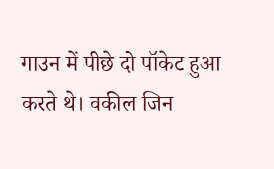गाउन में पीछे दो पॉकेट हुआ करते थे। वकील जिन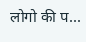लोगो की प...